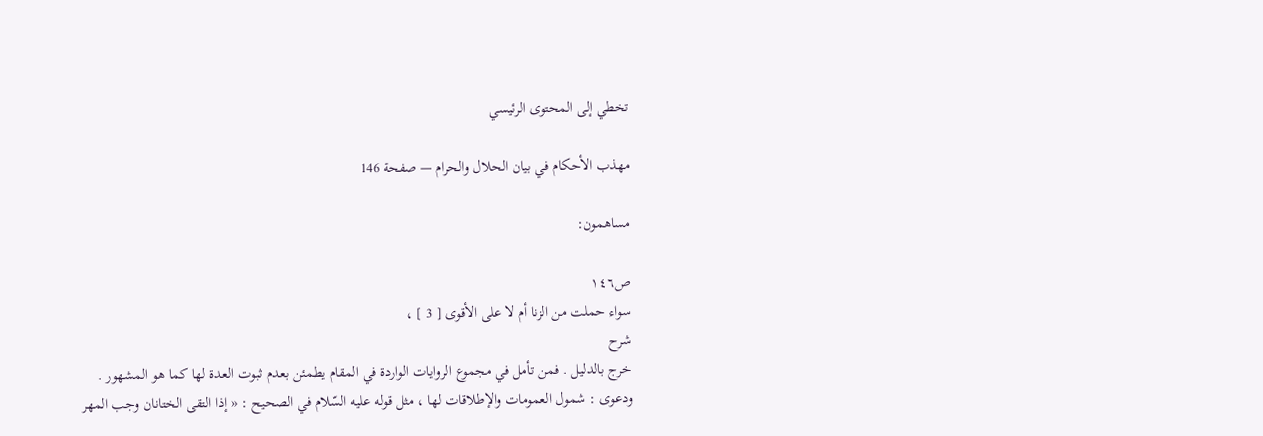تخطي إلى المحتوى الرئيسي

مهذب الأحكام في بيان الحلال والحرام — صفحة 146

مساهمون:

ص١٤٦
سواء حملت من الزنا أم لا على الأقوى [ 3 ] ،
شرح
خرج بالدليل . فمن تأمل في مجموع الروايات الواردة في المقام يطمئن بعدم ثبوت العدة لها كما هو المشهور . ودعوى : شمول العمومات والإطلاقات لها ، مثل قوله عليه السّلام في الصحيح : « إذا التقى الختانان وجب المهر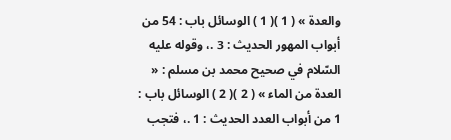والعدة » ( 1 )( 1 ) الوسائل باب : 54 من أبواب المهور الحديث : 3 .، وقوله عليه السّلام في صحيح محمد بن مسلم : « العدة من الماء » ( 2 )( 2 ) الوسائل باب : 1 من أبواب العدد الحديث : 1 .، فتجب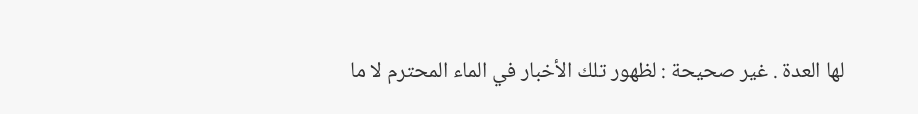لها العدة . غير صحيحة : لظهور تلك الأخبار في الماء المحترم لا ما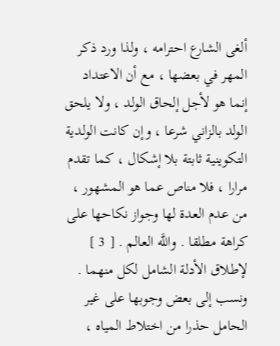ألغى الشارع احترامه ، ولذا ورد ذكر المهر في بعضها ، مع أن الاعتداد إنما هو لأجل إلحاق الولد ، ولا يلحق الولد بالزاني شرعا ، وإن كانت الولدية التكوينية ثابتة بلا إشكال ، كما تقدم مرارا ، فلا مناص عما هو المشهور ، من عدم العدة لها وجواز نكاحها على كراهة مطلقا . واللَّه العالم . [ 3 ] لإطلاق الأدلة الشامل لكل منهما . ونسب إلى بعض وجوبها على غير الحامل حذرا من اختلاط المياه ،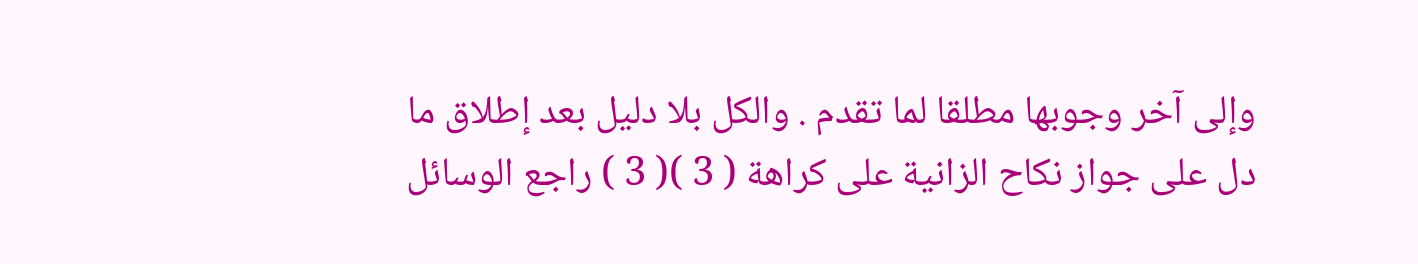وإلى آخر وجوبها مطلقا لما تقدم . والكل بلا دليل بعد إطلاق ما دل على جواز نكاح الزانية على كراهة ( 3 )( 3 ) راجع الوسائل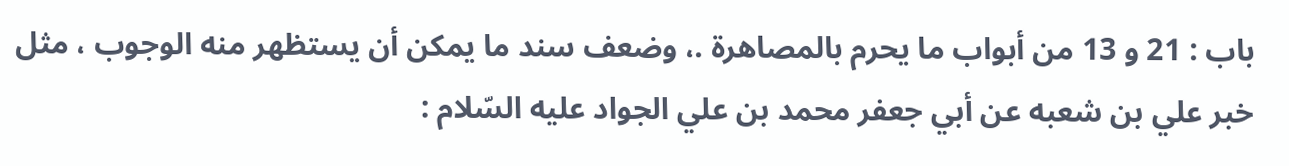باب : 21 و 13 من أبواب ما يحرم بالمصاهرة .، وضعف سند ما يمكن أن يستظهر منه الوجوب ، مثل خبر علي بن شعبه عن أبي جعفر محمد بن علي الجواد عليه السّلام :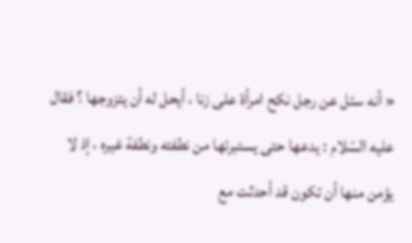« أنه سئل عن رجل نكح امرأة على زنا ، أيحل له أن يتزوجها ؟ فقال عليه السّلام : يدعها حتى يستبرئها من نطفته ونطفة غيره ، إذ لا يؤمن منها أن تكون قد أحدثت مع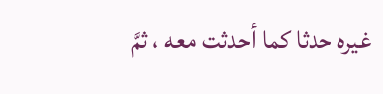غيره حدثا كما أحدثت معه ، ثمَّ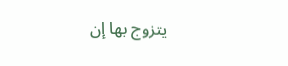يتزوج بها إن